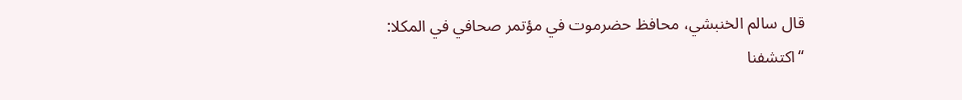قال سالم الخنبشي، محافظ حضرموت في مؤتمر صحافي في المكلا: “اكتشفنا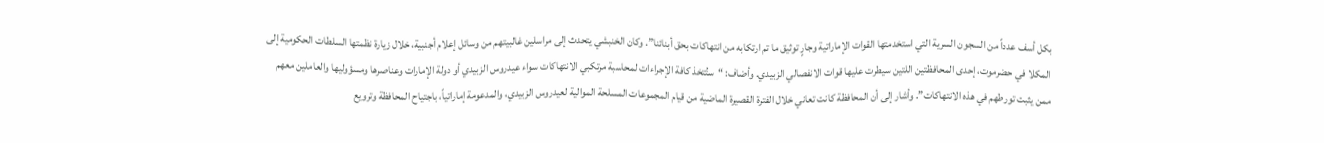بكل أسف عدداً من السجون السرية التي استخدمتها القوات الإماراتية وجارٍ توثيق ما تم ارتكابه من انتهاكات بحق أبنائنا”. وكان الخنبشي يتحدث إلى مراسلين غالبيتهم من وسائل إعلام أجنبية، خلال زيارة نظمتها السلطات الحكومية إلى المكلا في حضرموت، إحدى المحافظتين اللتين سيطرت عليها قوات الانفصالي الزبيدي. وأضاف: “ستُتخذ كافة الإجراءات لمحاسبة مرتكبي الانتهاكات سواء عيدروس الزبيدي أو دولة الإمارات وعناصرها ومسؤوليها والعاملين معهم ممن يثبت تورطهم في هذه الانتهاكات”. وأشار إلى أن المحافظة كانت تعاني خلال الفترة القصيرة الماضية من قيام المجموعات المسلحة الموالية لعيدروس الزبيدي، والمدعومة إماراتياً، باجتياح المحافظة وترويع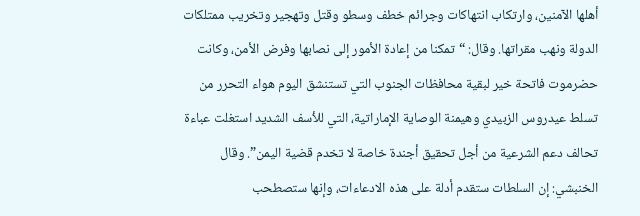أهلها الآمنين، وارتكاب انتهاكات وجرائم خطف وسطو وقتل وتهجير وتخريب ممتلكات الدولة ونهب مقراتها. وقال: “تمكنا من إعادة الأمور إلى نصابها وفرض الأمن، وكانت حضرموت فاتحة خير لبقية محافظات الجنوب التي تستنشق اليوم هواء التحرر من تسلط عيدروس الزبيدي وهيمنة الوصاية الإماراتية، التي للأسف الشديد استغلت عباءة تحالف دعم الشرعية من أجل تحقيق أجندة خاصة لا تخدم قضية اليمن”. وقال الخنبشي: إن السلطات ستقدم أدلة على هذه الادعاءات، وإنها ستصطحب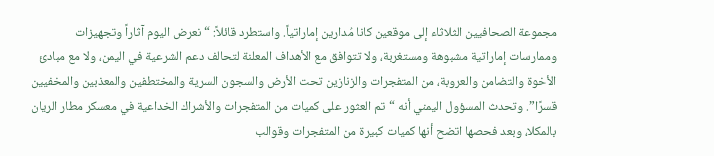مجموعة الصحافيين الثلاثاء إلى موقعين كانا مُدارين إماراتياً. واستطرد قائلاً: “نعرض اليوم آثاراً وتجهيزات وممارسات إماراتية مشبوهة ومستغربة، ولا تتوافق مع الأهداف المعلنة لتحالف دعم الشرعية في اليمن، ولا مع مبادئ الأخوة والتضامن والعروبة، من المتفجرات والزنازين تحت الأرض والسجون السرية والمختطفين والمعذبين والمخفيين قسرًا”. وتحدث المسؤول اليمني أنه “تم العثور على كميات من المتفجرات والأشراك الخداعية في معسكر مطار الريان بالمكلا، وبعد فحصها اتضح أنها كميات كبيرة من المتفجرات وقوالب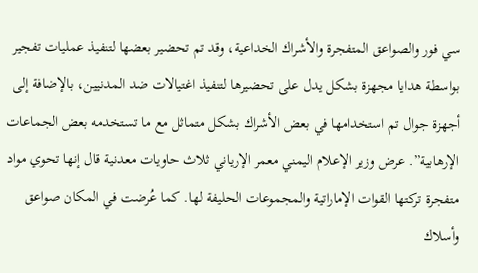سي فور والصواعق المتفجرة والأشراك الخداعية، وقد تم تحضير بعضها لتنفيذ عمليات تفجير بواسطة هدايا مجهزة بشكل يدل على تحضيرها لتنفيذ اغتيالات ضد المدنيين، بالإضافة إلى أجهزة جوال تم استخدامها في بعض الأشراك بشكل متماثل مع ما تستخدمه بعض الجماعات الإرهابية”. عرض وزير الإعلام اليمني معمر الإرياني ثلاث حاويات معدنية قال إنها تحوي مواد متفجرة تركتها القوات الإماراتية والمجموعات الحليفة لها. كما عُرضت في المكان صواعق وأسلاك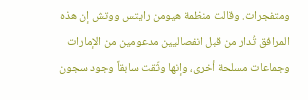ومتفجرات. وقالت منظمة هيومن رايتس ووتش إن هذه المرافق تُدار من قبل انفصاليين مدعومين من الإمارات وجماعات مسلحة أخرى، وإنها وثّقت سابقاً وجود سجون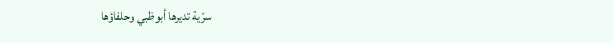سرّية تديرها أبوظبي وحلفاؤها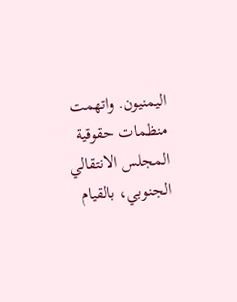اليمنيون. واتهمت منظمات حقوقية المجلس الانتقالي الجنوبي، بالقيام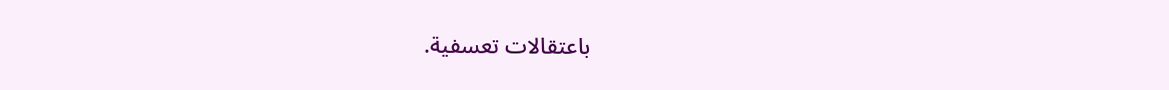باعتقالات تعسفية.